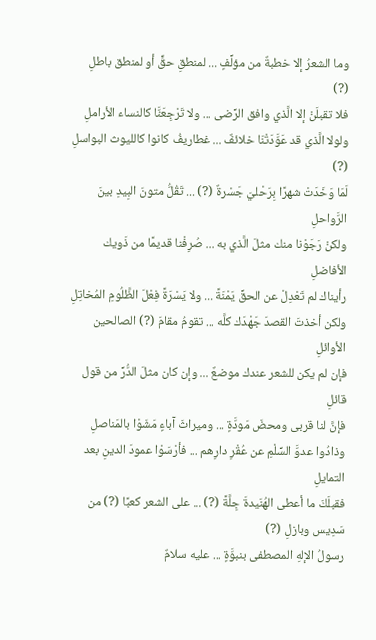وما الشعرُ إلا خطبةٌ من مؤلِّفٍ ... لمنطقِ حقٍّ أو لمنطق باطلِ (?)
فلا تقبلَنْ إلا الَّذي وافق الرِّضى ... ولا تَرْجِعَنَّا كالنساء الأراملِ
ولولا الَّذي قد عَوَّدَتْنَا خلائفٌ ... غطاريفُ كانوا كالليوث البواسلِ (?)
لَمَا وَخَدَتْ شهرًا بِرَحْليَ جَسْرةٌ (?) ... تَقُلُّ متونَ البِيدِ بينَ الرَّواحلِ
ولكنْ رَجَوْنا منك مثلَ الَّذي به ... صُرِفْنا قديمًا من ذَويك الأفاضلِ
رأيناك لم تَعْدِلْ عن الحقِّ يَمْنَةً ... ولا يَسْرَةً فِعْلَ الظَّلُومِ المُخاتِلِ
ولكن أخذتَ القصدَ جَهْدَك كلَّه ... تقومُ مقامَ (?) الصالحين الأوائلِ
فإن لم يكن للشعر عندك موضعٌ ... وإن كان مثلَ الدُّرِّ من قول قائلِ
فإنَّ لنا قربى ومحضَ مَودَّةٍ ... وميراثَ آباءٍ مَشَوْا بالمَناصلِ
وذادُوا عدوَّ السِّلْمِ عن عُقْرِ دارِهم ... فأرْسَوْا عمودَ الدينِ بعد التمايلِ
فقبلَكَ ما أعطى الهُنَيدةَ جِلَّةً (?) ... على الشعر كعبًا (?) من سَدِيس وبازلِ (?)
رسولُ الإلهِ المصطفى بنبوَّةٍ ... عليه سلامٌ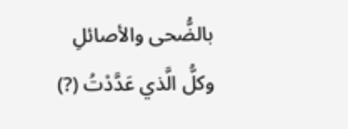بالضُّحى والأصائلِ
وكلُّ الَّذي عَدَّدْتُ (?)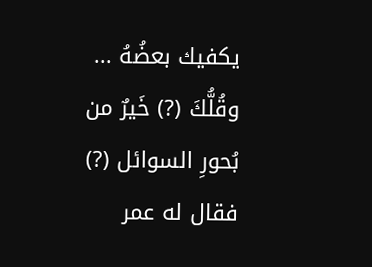يكفيك بعضُهُ ... وقُلُّكَ (?) خَيرٌ من بُحورِ السوائل (?)
فقال له عمر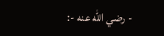- رضي الله عنه -: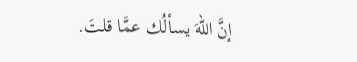إنَّ اللهَ يسألُك عمَّا قلتَ.